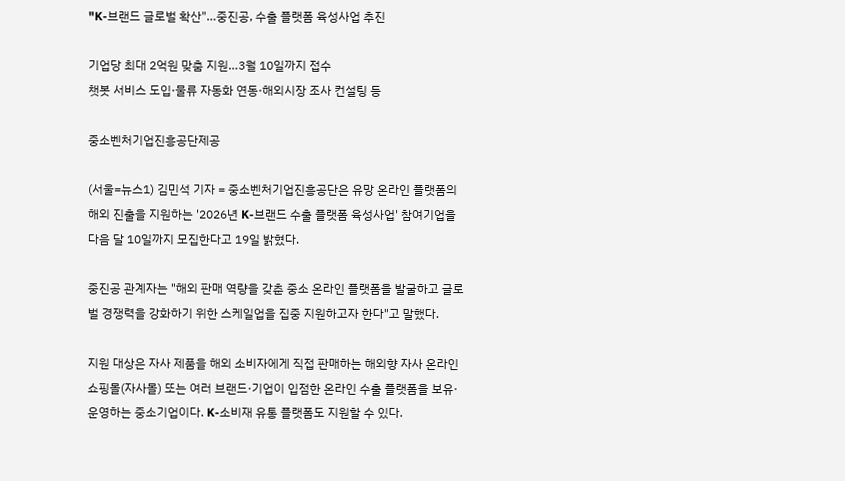"K-브랜드 글로벌 확산"…중진공, 수출 플랫폼 육성사업 추진

기업당 최대 2억원 맞춤 지원…3월 10일까지 접수
챗봇 서비스 도입·물류 자동화 연동·해외시장 조사 컨설팅 등

중소벤처기업진흥공단제공

(서울=뉴스1) 김민석 기자 = 중소벤처기업진흥공단은 유망 온라인 플랫폼의 해외 진출을 지원하는 '2026년 K-브랜드 수출 플랫폼 육성사업' 참여기업을 다음 달 10일까지 모집한다고 19일 밝혔다.

중진공 관계자는 "해외 판매 역량을 갖춘 중소 온라인 플랫폼을 발굴하고 글로벌 경쟁력을 강화하기 위한 스케일업을 집중 지원하고자 한다"고 말했다.

지원 대상은 자사 제품을 해외 소비자에게 직접 판매하는 해외향 자사 온라인 쇼핑몰(자사몰) 또는 여러 브랜드·기업이 입점한 온라인 수출 플랫폼을 보유·운영하는 중소기업이다. K-소비재 유통 플랫폼도 지원할 수 있다.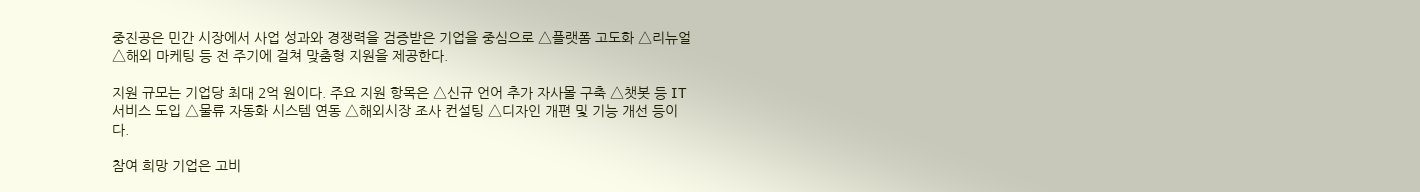중진공은 민간 시장에서 사업 성과와 경쟁력을 검증받은 기업을 중심으로 △플랫폼 고도화 △리뉴얼 △해외 마케팅 등 전 주기에 걸쳐 맞춤형 지원을 제공한다.

지원 규모는 기업당 최대 2억 원이다. 주요 지원 항목은 △신규 언어 추가 자사몰 구축 △챗봇 등 IT 서비스 도입 △물류 자동화 시스템 연동 △해외시장 조사 컨설팅 △디자인 개편 및 기능 개선 등이다.

참여 희망 기업은 고비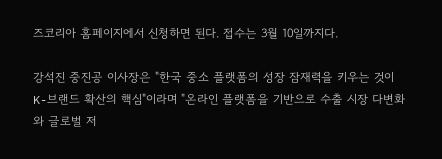즈코리아 홈페이지에서 신청하면 된다. 접수는 3월 10일까지다.

강석진 중진공 이사장은 "한국 중소 플랫폼의 성장 잠재력을 키우는 것이 K-브랜드 확산의 핵심"이라며 "온라인 플랫폼을 기반으로 수출 시장 다변화와 글로벌 저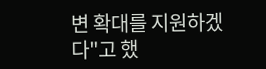변 확대를 지원하겠다"고 했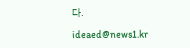다.

ideaed@news1.kr